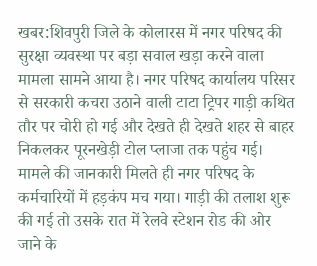खबर:शिवपुरी जिले के कोलारस में नगर परिषद की सुरक्षा व्यवस्था पर बड़ा सवाल खड़ा करने वाला मामला सामने आया है। नगर परिषद कार्यालय परिसर से सरकारी कचरा उठाने वाली टाटा ट्रिपर गाड़ी कथित तौर पर चोरी हो गई और देखते ही देखते शहर से बाहर निकलकर पूरनखेड़ी टोल प्लाजा तक पहुंच गई। मामले की जानकारी मिलते ही नगर परिषद के कर्मचारियों में हड़कंप मच गया। गाड़ी की तलाश शुरू की गई तो उसके रात में रेलवे स्टेशन रोड की ओर जाने के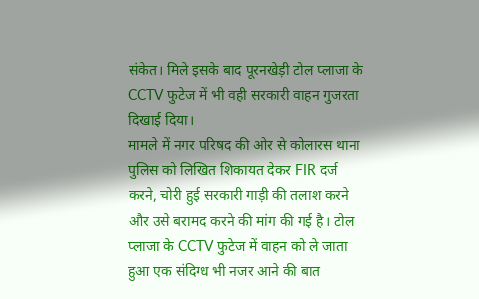संकेत। मिले इसके बाद पूरनखेड़ी टोल प्लाजा के CCTV फुटेज में भी वही सरकारी वाहन गुजरता दिखाई दिया।
मामले में नगर परिषद की ओर से कोलारस थाना पुलिस को लिखित शिकायत देकर FIR दर्ज करने, चोरी हुई सरकारी गाड़ी की तलाश करने और उसे बरामद करने की मांग की गई है। टोल प्लाजा के CCTV फुटेज में वाहन को ले जाता हुआ एक संदिग्ध भी नजर आने की बात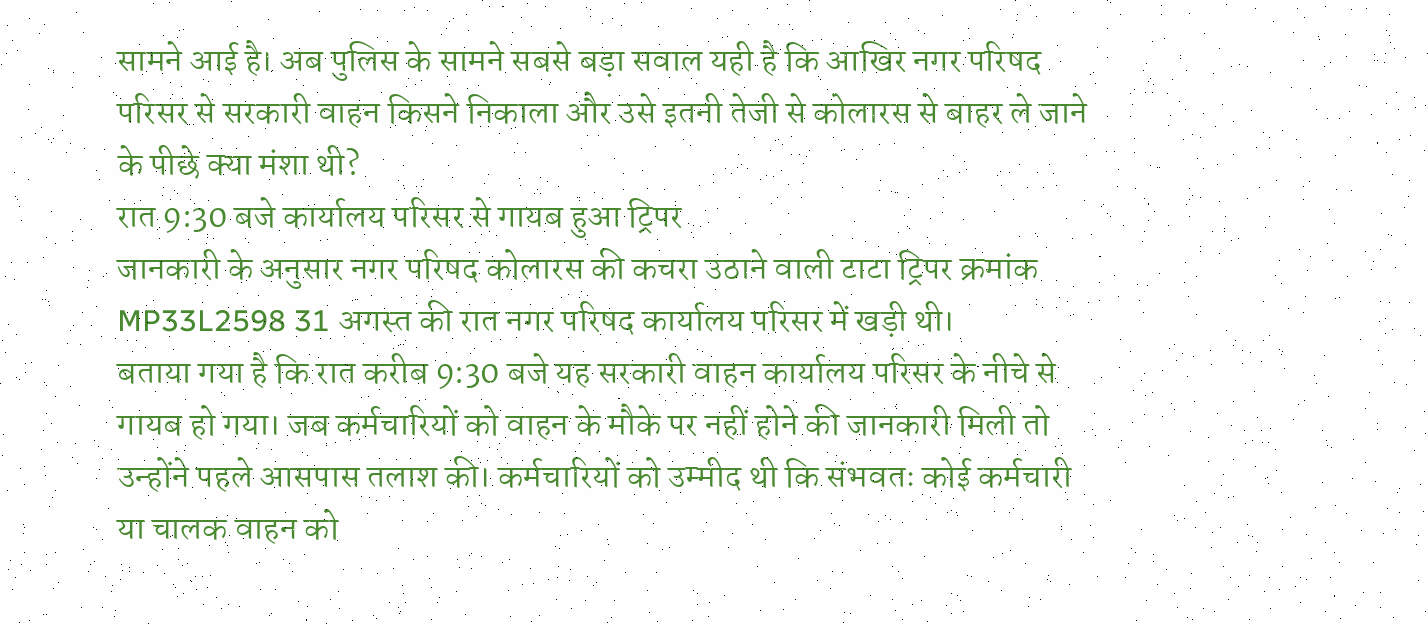सामने आई है। अब पुलिस के सामने सबसे बड़ा सवाल यही है कि आखिर नगर परिषद परिसर से सरकारी वाहन किसने निकाला और उसे इतनी तेजी से कोलारस से बाहर ले जाने के पीछे क्या मंशा थी?
रात 9:30 बजे कार्यालय परिसर से गायब हुआ ट्रिपर
जानकारी के अनुसार नगर परिषद कोलारस की कचरा उठाने वाली टाटा ट्रिपर क्रमांक MP33L2598 31 अगस्त की रात नगर परिषद कार्यालय परिसर में खड़ी थी।
बताया गया है कि रात करीब 9:30 बजे यह सरकारी वाहन कार्यालय परिसर के नीचे से गायब हो गया। जब कर्मचारियों को वाहन के मौके पर नहीं होने की जानकारी मिली तो उन्होंने पहले आसपास तलाश की। कर्मचारियों को उम्मीद थी कि संभवतः कोई कर्मचारी या चालक वाहन को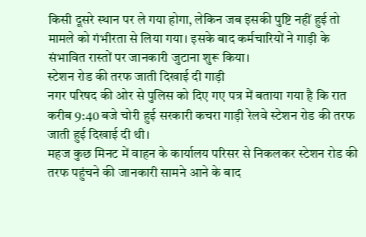किसी दूसरे स्थान पर ले गया होगा, लेकिन जब इसकी पुष्टि नहीं हुई तो मामले को गंभीरता से लिया गया। इसके बाद कर्मचारियों ने गाड़ी के संभावित रास्तों पर जानकारी जुटाना शुरू किया।
स्टेशन रोड की तरफ जाती दिखाई दी गाड़ी
नगर परिषद की ओर से पुलिस को दिए गए पत्र में बताया गया है कि रात करीब 9:40 बजे चोरी हुई सरकारी कचरा गाड़ी रेलवे स्टेशन रोड की तरफ जाती हुई दिखाई दी थी।
महज कुछ मिनट में वाहन के कार्यालय परिसर से निकलकर स्टेशन रोड की तरफ पहुंचने की जानकारी सामने आने के बाद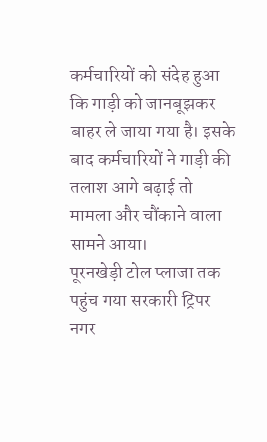कर्मचारियों को संदेह हुआ कि गाड़ी को जानबूझकर बाहर ले जाया गया है। इसके बाद कर्मचारियों ने गाड़ी की तलाश आगे बढ़ाई तो मामला और चौंकाने वाला सामने आया।
पूरनखेड़ी टोल प्लाजा तक पहुंच गया सरकारी ट्रिपर
नगर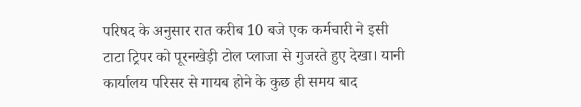परिषद के अनुसार रात करीब 10 बजे एक कर्मचारी ने इसी टाटा ट्रिपर को पूरनखेड़ी टोल प्लाजा से गुजरते हुए देखा। यानी कार्यालय परिसर से गायब होने के कुछ ही समय बाद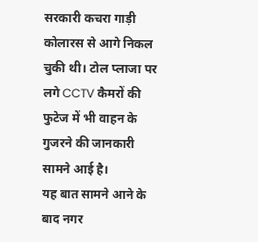सरकारी कचरा गाड़ी कोलारस से आगे निकल चुकी थी। टोल प्लाजा पर लगे CCTV कैमरों की फुटेज में भी वाहन के गुजरने की जानकारी सामने आई है।
यह बात सामने आने के बाद नगर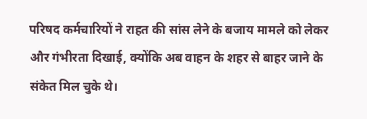परिषद कर्मचारियों ने राहत की सांस लेने के बजाय मामले को लेकर और गंभीरता दिखाई, क्योंकि अब वाहन के शहर से बाहर जाने के संकेत मिल चुके थे।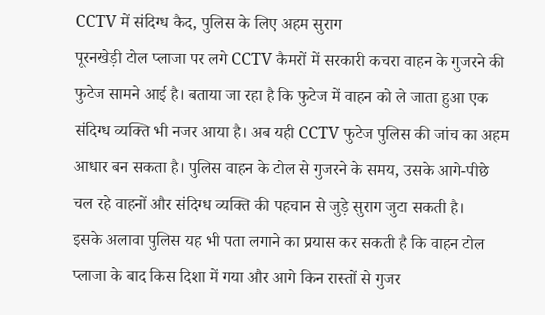CCTV में संदिग्ध कैद, पुलिस के लिए अहम सुराग
पूरनखेड़ी टोल प्लाजा पर लगे CCTV कैमरों में सरकारी कचरा वाहन के गुजरने की फुटेज सामने आई है। बताया जा रहा है कि फुटेज में वाहन को ले जाता हुआ एक संदिग्ध व्यक्ति भी नजर आया है। अब यही CCTV फुटेज पुलिस की जांच का अहम आधार बन सकता है। पुलिस वाहन के टोल से गुजरने के समय, उसके आगे-पीछे चल रहे वाहनों और संदिग्ध व्यक्ति की पहचान से जुड़े सुराग जुटा सकती है।
इसके अलावा पुलिस यह भी पता लगाने का प्रयास कर सकती है कि वाहन टोल प्लाजा के बाद किस दिशा में गया और आगे किन रास्तों से गुजर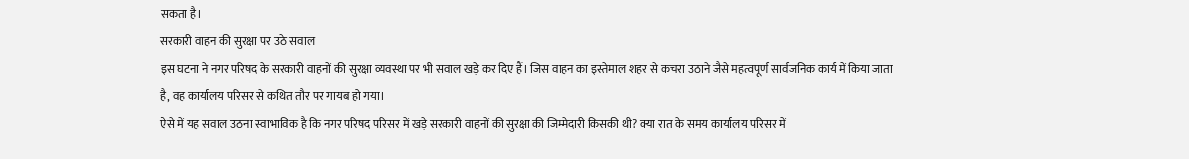सकता है।
सरकारी वाहन की सुरक्षा पर उठे सवाल
इस घटना ने नगर परिषद के सरकारी वाहनों की सुरक्षा व्यवस्था पर भी सवाल खड़े कर दिए हैं। जिस वाहन का इस्तेमाल शहर से कचरा उठाने जैसे महत्वपूर्ण सार्वजनिक कार्य में किया जाता है, वह कार्यालय परिसर से कथित तौर पर गायब हो गया।
ऐसे में यह सवाल उठना स्वाभाविक है कि नगर परिषद परिसर में खड़े सरकारी वाहनों की सुरक्षा की जिम्मेदारी किसकी थी? क्या रात के समय कार्यालय परिसर में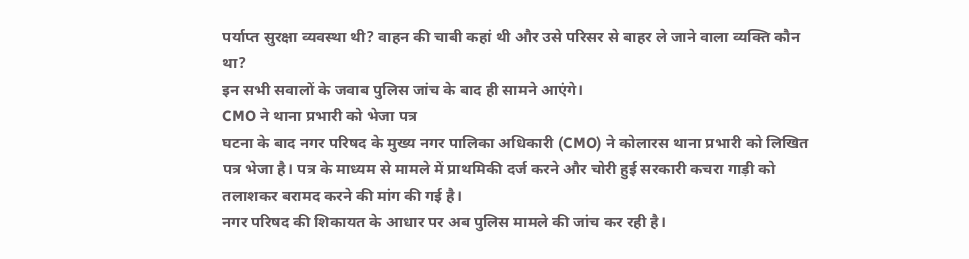पर्याप्त सुरक्षा व्यवस्था थी? वाहन की चाबी कहां थी और उसे परिसर से बाहर ले जाने वाला व्यक्ति कौन था?
इन सभी सवालों के जवाब पुलिस जांच के बाद ही सामने आएंगे।
CMO ने थाना प्रभारी को भेजा पत्र
घटना के बाद नगर परिषद के मुख्य नगर पालिका अधिकारी (CMO) ने कोलारस थाना प्रभारी को लिखित पत्र भेजा है। पत्र के माध्यम से मामले में प्राथमिकी दर्ज करने और चोरी हुई सरकारी कचरा गाड़ी को तलाशकर बरामद करने की मांग की गई है।
नगर परिषद की शिकायत के आधार पर अब पुलिस मामले की जांच कर रही है।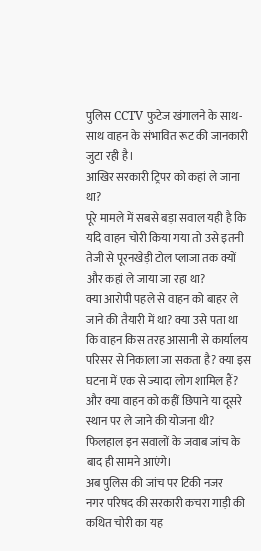पुलिस CCTV फुटेज खंगालने के साथ-साथ वाहन के संभावित रूट की जानकारी जुटा रही है।
आखिर सरकारी ट्रिपर को कहां ले जाना था?
पूरे मामले में सबसे बड़ा सवाल यही है कि यदि वाहन चोरी किया गया तो उसे इतनी तेजी से पूरनखेड़ी टोल प्लाजा तक क्यों और कहां ले जाया जा रहा था?
क्या आरोपी पहले से वाहन को बाहर ले जाने की तैयारी में था? क्या उसे पता था कि वाहन किस तरह आसानी से कार्यालय परिसर से निकाला जा सकता है? क्या इस घटना में एक से ज्यादा लोग शामिल हैं? और क्या वाहन को कहीं छिपाने या दूसरे स्थान पर ले जाने की योजना थी? फिलहाल इन सवालों के जवाब जांच के बाद ही सामने आएंगे।
अब पुलिस की जांच पर टिकी नजर
नगर परिषद की सरकारी कचरा गाड़ी की कथित चोरी का यह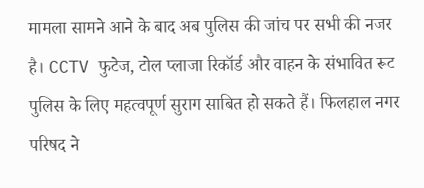मामला सामने आने के बाद अब पुलिस की जांच पर सभी की नजर है। CCTV फुटेज, टोल प्लाजा रिकॉर्ड और वाहन के संभावित रूट पुलिस के लिए महत्वपूर्ण सुराग साबित हो सकते हैं। फिलहाल नगर परिषद ने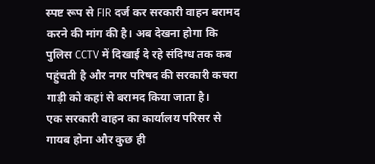स्पष्ट रूप से FIR दर्ज कर सरकारी वाहन बरामद करने की मांग की है। अब देखना होगा कि पुलिस CCTV में दिखाई दे रहे संदिग्ध तक कब पहुंचती है और नगर परिषद की सरकारी कचरा गाड़ी को कहां से बरामद किया जाता है।
एक सरकारी वाहन का कार्यालय परिसर से गायब होना और कुछ ही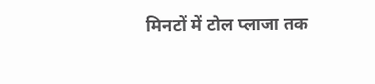मिनटों में टोल प्लाजा तक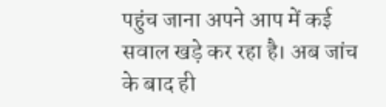पहुंच जाना अपने आप में कई सवाल खड़े कर रहा है। अब जांच के बाद ही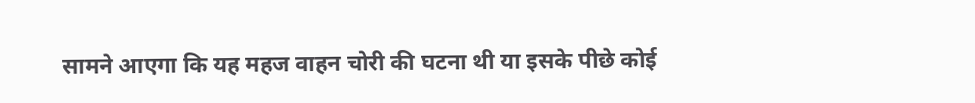सामने आएगा कि यह महज वाहन चोरी की घटना थी या इसके पीछे कोई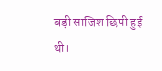बड़ी साजिश छिपी हुई थी।